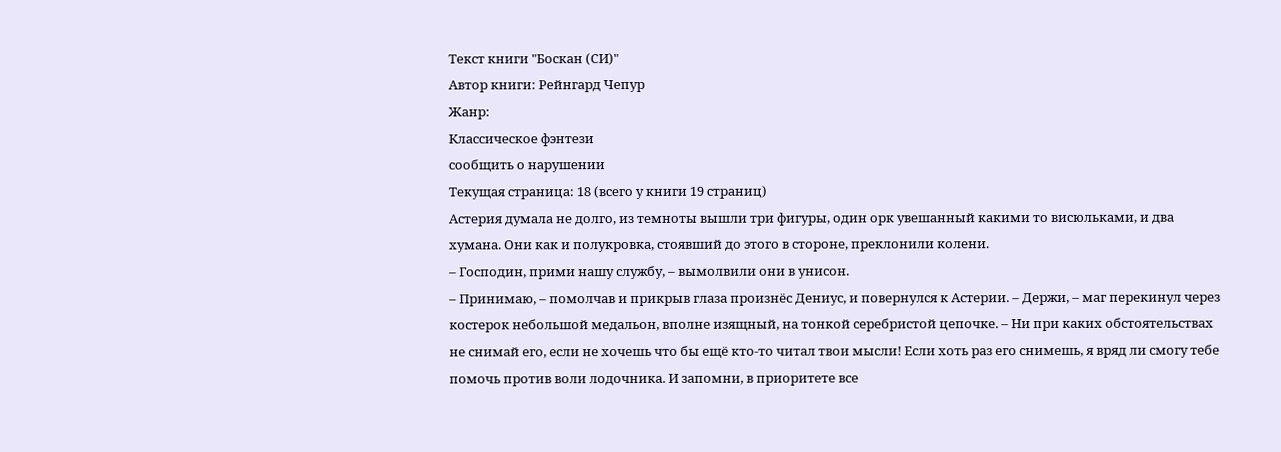Текст книги "Боскан (СИ)"
Автор книги: Рейнгард Чепур
Жанр:
Классическое фэнтези
сообщить о нарушении
Текущая страница: 18 (всего у книги 19 страниц)
Астерия думала не долго, из темноты вышли три фигуры, один орк увешанный какими то висюльками, и два хумана. Они как и полукровка, стоявший до этого в стороне, преклонили колени.
– Господин, прими нашу службу, – вымолвили они в унисон.
– Принимаю, – помолчав и прикрыв глаза произнёс Дениус, и повернулся к Астерии. – Держи, – маг перекинул через костерок небольшой медальон, вполне изящный, на тонкой серебристой цепочке. – Ни при каких обстоятельствах не снимай его, если не хочешь что бы ещё кто-то читал твои мысли! Если хоть раз его снимешь, я вряд ли смогу тебе помочь против воли лодочника. И запомни, в приоритете все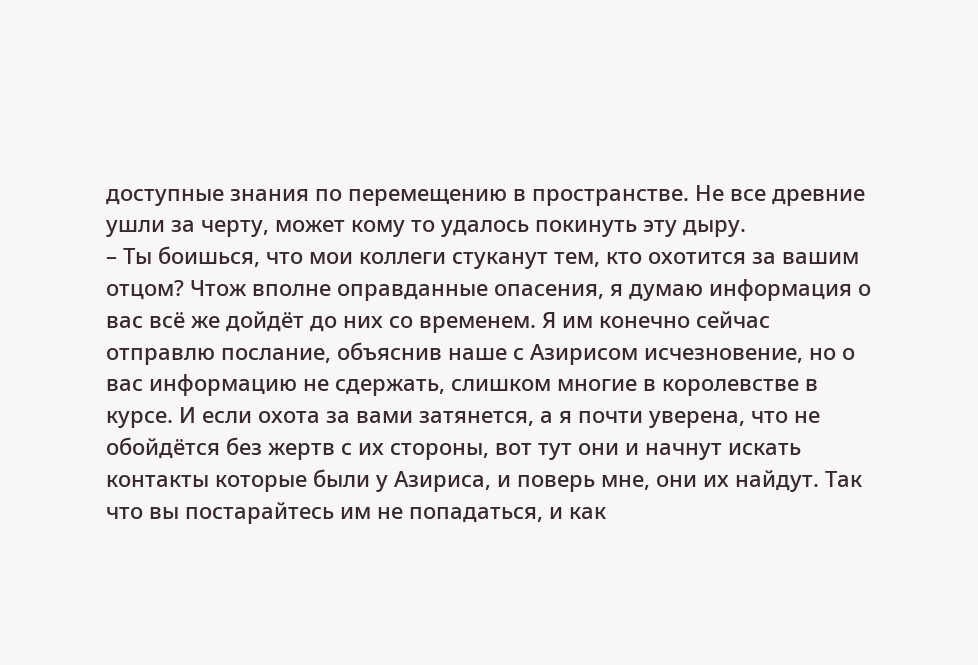доступные знания по перемещению в пространстве. Не все древние ушли за черту, может кому то удалось покинуть эту дыру.
– Ты боишься, что мои коллеги стуканут тем, кто охотится за вашим отцом? Чтож вполне оправданные опасения, я думаю информация о вас всё же дойдёт до них со временем. Я им конечно сейчас отправлю послание, объяснив наше с Азирисом исчезновение, но о вас информацию не сдержать, слишком многие в королевстве в курсе. И если охота за вами затянется, а я почти уверена, что не обойдётся без жертв с их стороны, вот тут они и начнут искать контакты которые были у Азириса, и поверь мне, они их найдут. Так что вы постарайтесь им не попадаться, и как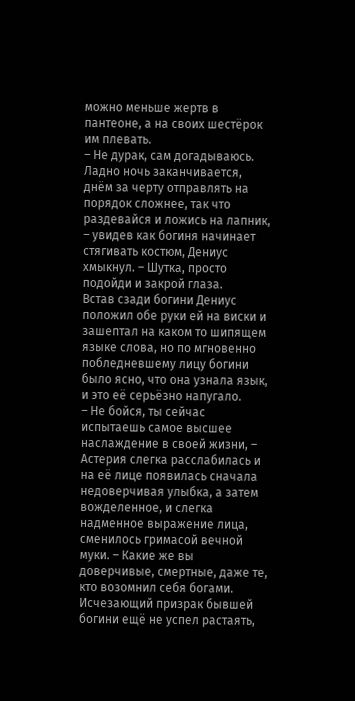можно меньше жертв в пантеоне, а на своих шестёрок им плевать.
– Не дурак, сам догадываюсь. Ладно ночь заканчивается, днём за черту отправлять на порядок сложнее, так что раздевайся и ложись на лапник, – увидев как богиня начинает стягивать костюм, Дениус хмыкнул. – Шутка, просто подойди и закрой глаза.
Встав сзади богини Дениус положил обе руки ей на виски и зашептал на каком то шипящем языке слова, но по мгновенно побледневшему лицу богини было ясно, что она узнала язык, и это её серьёзно напугало.
– Не бойся, ты сейчас испытаешь самое высшее наслаждение в своей жизни, – Астерия слегка расслабилась и на её лице появилась сначала недоверчивая улыбка, а затем вожделенное, и слегка надменное выражение лица, сменилось гримасой вечной муки. – Какие же вы доверчивые, смертные, даже те, кто возомнил себя богами.
Исчезающий призрак бывшей богини ещё не успел растаять,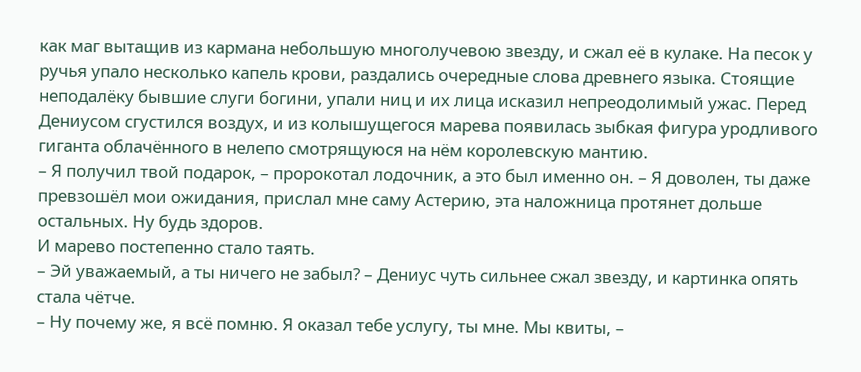как маг вытащив из кармана небольшую многолучевою звезду, и сжал её в кулаке. На песок у ручья упало несколько капель крови, раздались очередные слова древнего языка. Стоящие неподалёку бывшие слуги богини, упали ниц и их лица исказил непреодолимый ужас. Перед Дениусом сгустился воздух, и из колышущегося марева появилась зыбкая фигура уродливого гиганта облачённого в нелепо смотрящуюся на нём королевскую мантию.
– Я получил твой подарок, – пророкотал лодочник, а это был именно он. – Я доволен, ты даже превзошёл мои ожидания, прислал мне саму Астерию, эта наложница протянет дольше остальных. Ну будь здоров.
И марево постепенно стало таять.
– Эй уважаемый, а ты ничего не забыл? – Дениус чуть сильнее сжал звезду, и картинка опять стала чётче.
– Ну почему же, я всё помню. Я оказал тебе услугу, ты мне. Мы квиты, –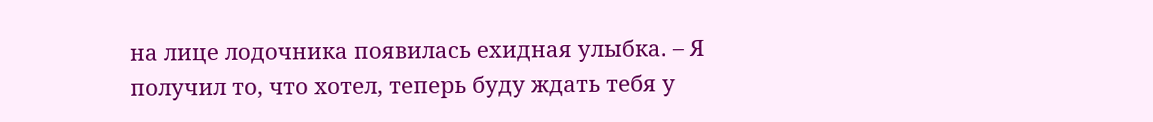на лице лодочника появилась ехидная улыбка. – Я получил то, что хотел, теперь буду ждать тебя у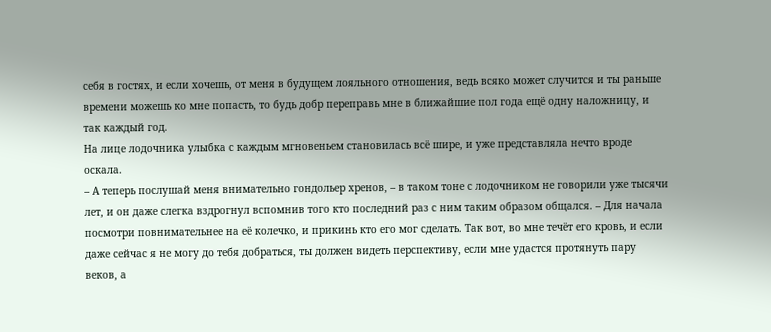себя в гостях, и если хочешь, от меня в будущем лояльного отношения, ведь всяко может случится и ты раньше времени можешь ко мне попасть, то будь добр переправь мне в ближайшие пол года ещё одну наложницу, и так каждый год.
На лице лодочника улыбка с каждым мгновеньем становилась всё шире, и уже представляла нечто вроде оскала.
– А теперь послушай меня внимательно гондольер хренов, – в таком тоне с лодочником не говорили уже тысячи лет, и он даже слегка вздрогнул вспомнив того кто последний раз с ним таким образом общался. – Для начала посмотри повнимательнее на её колечко, и прикинь кто его мог сделать. Так вот, во мне течёт его кровь, и если даже сейчас я не могу до тебя добраться, ты должен видеть перспективу, если мне удастся протянуть пару веков, а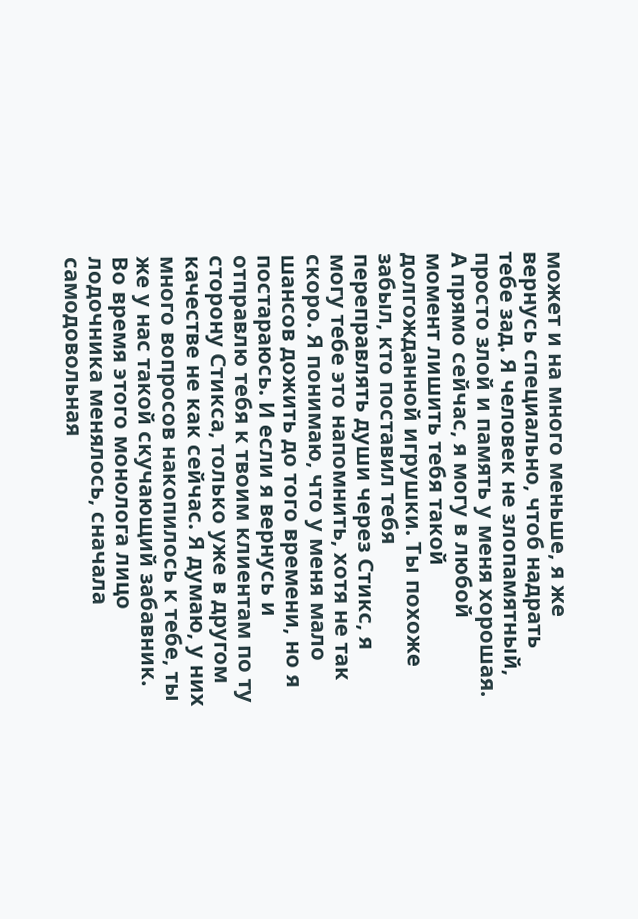может и на много меньше, я же вернусь специально, чтоб надрать тебе зад. Я человек не злопамятный, просто злой и память у меня хорошая. А прямо сейчас, я могу в любой момент лишить тебя такой долгожданной игрушки. Ты похоже забыл, кто поставил тебя переправлять души через Стикс, я могу тебе это напомнить, хотя не так скоро. Я понимаю, что у меня мало шансов дожить до того времени, но я постараюсь. И если я вернусь и отправлю тебя к твоим клиентам по ту сторону Стикса, только уже в другом качестве не как сейчас. Я думаю, у них много вопросов накопилось к тебе, ты же у нас такой скучающий забавник.
Во время этого монолога лицо лодочника менялось, сначала самодовольная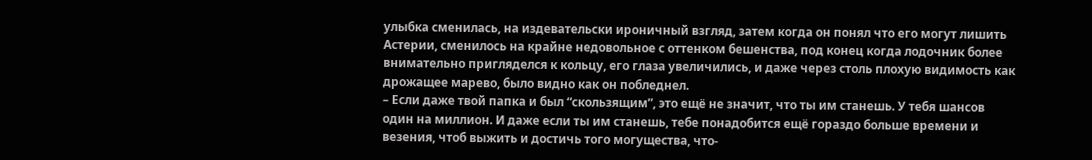улыбка сменилась, на издевательски ироничный взгляд, затем когда он понял что его могут лишить Астерии, сменилось на крайне недовольное с оттенком бешенства, под конец когда лодочник более внимательно пригляделся к кольцу, его глаза увеличились, и даже через столь плохую видимость как дрожащее марево, было видно как он побледнел.
– Если даже твой папка и был “скользящим”, это ещё не значит, что ты им станешь. У тебя шансов один на миллион. И даже если ты им станешь, тебе понадобится ещё гораздо больше времени и везения, чтоб выжить и достичь того могущества, что-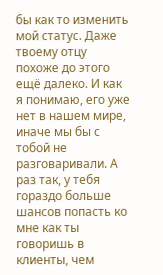бы как то изменить мой статус. Даже твоему отцу похоже до этого ещё далеко. И как я понимаю, его уже нет в нашем мире, иначе мы бы с тобой не разговаривали. А раз так, у тебя гораздо больше шансов попасть ко мне как ты говоришь в клиенты, чем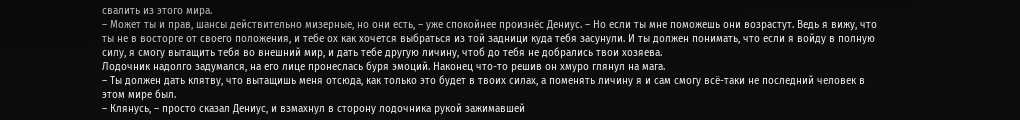свалить из этого мира.
– Может ты и прав, шансы действительно мизерные, но они есть, – уже спокойнее произнёс Дениус. – Но если ты мне поможешь они возрастут. Ведь я вижу, что ты не в восторге от своего положения, и тебе ох как хочется выбраться из той задници куда тебя засунули. И ты должен понимать, что если я войду в полную силу, я смогу вытащить тебя во внешний мир, и дать тебе другую личину, чтоб до тебя не добрались твои хозяева.
Лодочник надолго задумался, на его лице пронеслась буря эмоций. Наконец что-то решив он хмуро глянул на мага.
– Ты должен дать клятву, что вытащишь меня отсюда, как только это будет в твоих силах, а поменять личину я и сам смогу всё-таки не последний человек в этом мире был.
– Клянусь, – просто сказал Дениус, и взмахнул в сторону лодочника рукой зажимавшей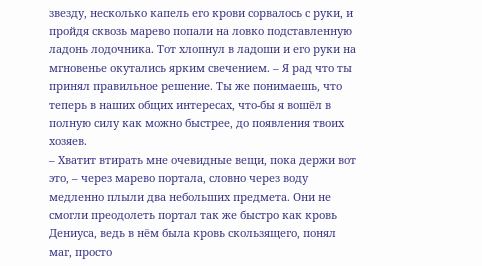звезду, несколько капель его крови сорвалось с руки, и пройдя сквозь марево попали на ловко подставленную ладонь лодочника. Тот хлопнул в ладоши и его руки на мгновенье окутались ярким свечением. – Я рад что ты принял правильное решение. Ты же понимаешь, что теперь в наших общих интересах, что-бы я вошёл в полную силу как можно быстрее, до появления твоих хозяев.
– Хватит втирать мне очевидные вещи, пока держи вот это, – через марево портала, словно через воду медленно плыли два небольших предмета. Они не смогли преодолеть портал так же быстро как кровь Дениуса, ведь в нём была кровь скользящего, понял маг, просто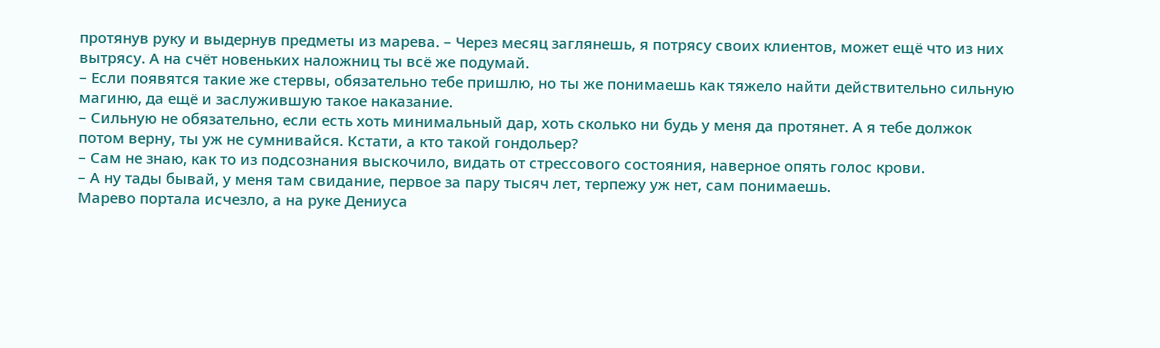протянув руку и выдернув предметы из марева. – Через месяц заглянешь, я потрясу своих клиентов, может ещё что из них вытрясу. А на счёт новеньких наложниц ты всё же подумай.
– Если появятся такие же стервы, обязательно тебе пришлю, но ты же понимаешь как тяжело найти действительно сильную магиню, да ещё и заслужившую такое наказание.
– Сильную не обязательно, если есть хоть минимальный дар, хоть сколько ни будь у меня да протянет. А я тебе должок потом верну, ты уж не сумнивайся. Кстати, а кто такой гондольер?
– Сам не знаю, как то из подсознания выскочило, видать от стрессового состояния, наверное опять голос крови.
– А ну тады бывай, у меня там свидание, первое за пару тысяч лет, терпежу уж нет, сам понимаешь.
Марево портала исчезло, а на руке Дениуса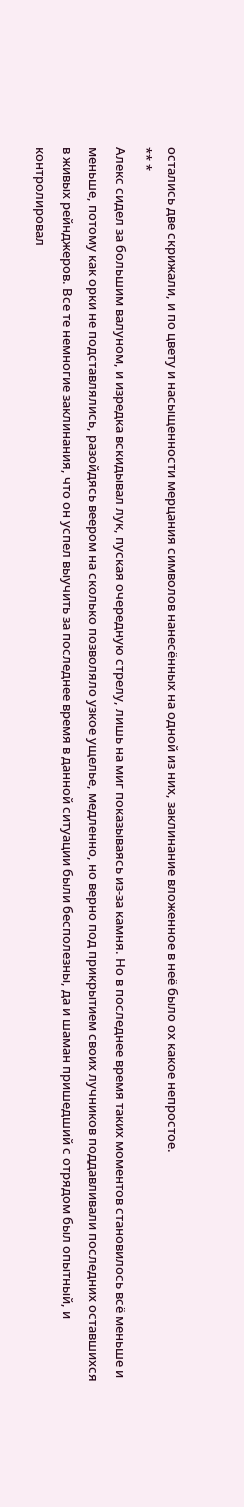остались две скрижали, и по цвету и насыщенности мерцания символов нанесённых на одной из них, заклинание вложенное в неё было ох какое непростое.
** *
Алекс сидел за большим валуном, и изредка вскидывал лук, пуская очередную стрелу, лишь на миг показываясь из-за камня. Но в последнее время таких моментов становилось всё меньше и меньше, потому как орки не подставлялись, разойдясь веером на сколько позволяло узкое ущелье, медленно, но верно под прикрытием своих лучников поддавливали последних оставшихся в живых рейнджеров. Все те немногие заклинания, что он успел выучить за последнее время в данной ситуации были бесполезны, да и шаман пришедший с отрядом был опытный, и контролировал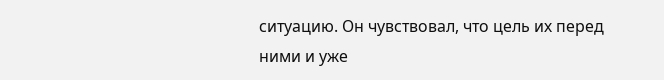ситуацию. Он чувствовал, что цель их перед ними и уже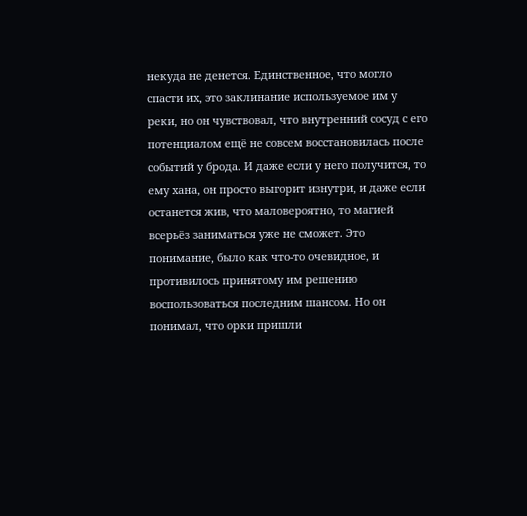некуда не денется. Единственное, что могло спасти их, это заклинание используемое им у реки, но он чувствовал, что внутренний сосуд с его потенциалом ещё не совсем восстановилась после событий у брода. И даже если у него получится, то ему хана, он просто выгорит изнутри, и даже если останется жив, что маловероятно, то магией всерьёз заниматься уже не сможет. Это понимание, было как что-то очевидное, и противилось принятому им решению воспользоваться последним шансом. Но он понимал, что орки пришли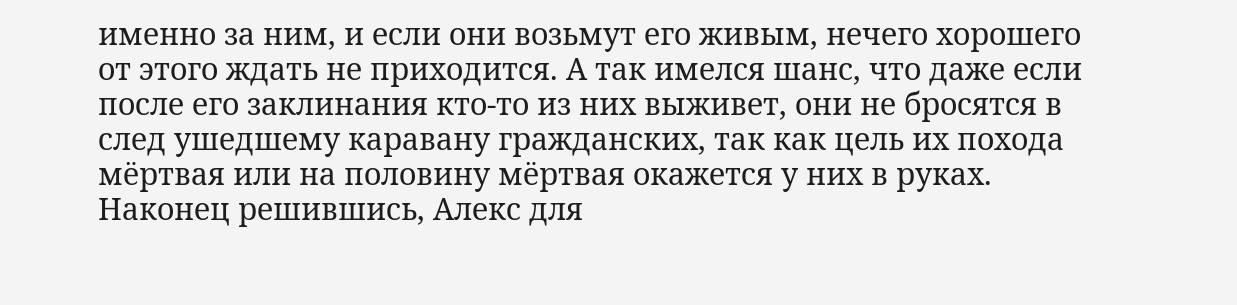именно за ним, и если они возьмут его живым, нечего хорошего от этого ждать не приходится. А так имелся шанс, что даже если после его заклинания кто-то из них выживет, они не бросятся в след ушедшему каравану гражданских, так как цель их похода мёртвая или на половину мёртвая окажется у них в руках.
Наконец решившись, Алекс для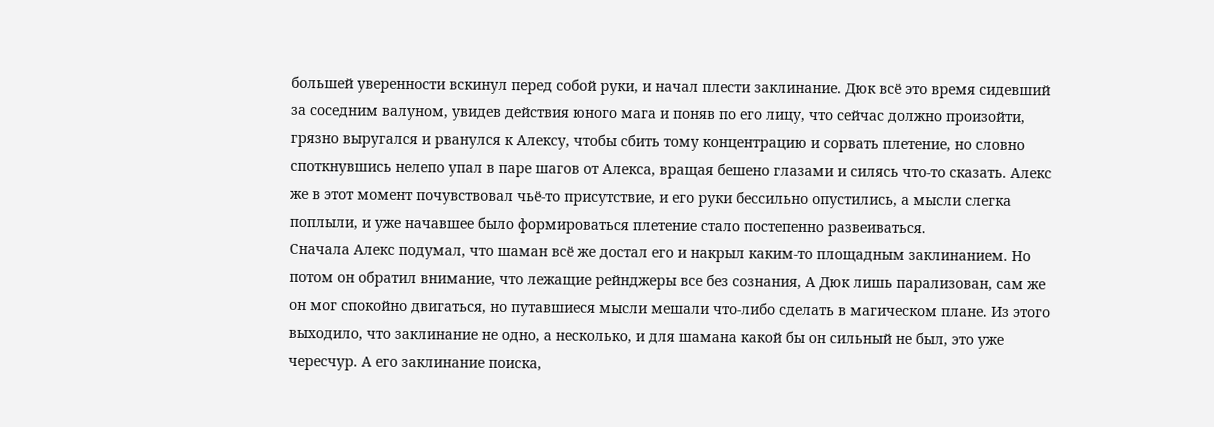большей уверенности вскинул перед собой руки, и начал плести заклинание. Дюк всё это время сидевший за соседним валуном, увидев действия юного мага и поняв по его лицу, что сейчас должно произойти, грязно выругался и рванулся к Алексу, чтобы сбить тому концентрацию и сорвать плетение, но словно споткнувшись нелепо упал в паре шагов от Алекса, вращая бешено глазами и силясь что-то сказать. Алекс же в этот момент почувствовал чьё-то присутствие, и его руки бессильно опустились, а мысли слегка поплыли, и уже начавшее было формироваться плетение стало постепенно развеиваться.
Сначала Алекс подумал, что шаман всё же достал его и накрыл каким-то площадным заклинанием. Но потом он обратил внимание, что лежащие рейнджеры все без сознания, А Дюк лишь парализован, сам же он мог спокойно двигаться, но путавшиеся мысли мешали что-либо сделать в магическом плане. Из этого выходило, что заклинание не одно, а несколько, и для шамана какой бы он сильный не был, это уже чересчур. А его заклинание поиска,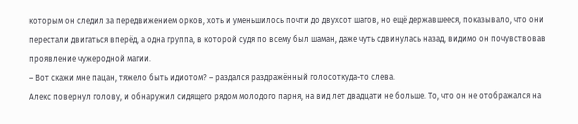которым он следил за передвижением орков, хоть и уменьшилось почти до двухсот шагов, но ещё державшееся, показывало, что они перестали двигаться вперёд, а одна группа, в которой судя по всему был шаман, даже чуть сдвинулась назад, видимо он почувствовав проявление чужеродной магии.
– Вот скажи мне пацан, тяжело быть идиотом? – раздался раздражённый голосоткуда-то слева.
Алекс повернул голову, и обнаружил сидящего рядом молодого парня, на вид лет двадцати не больше. То, что он не отображался на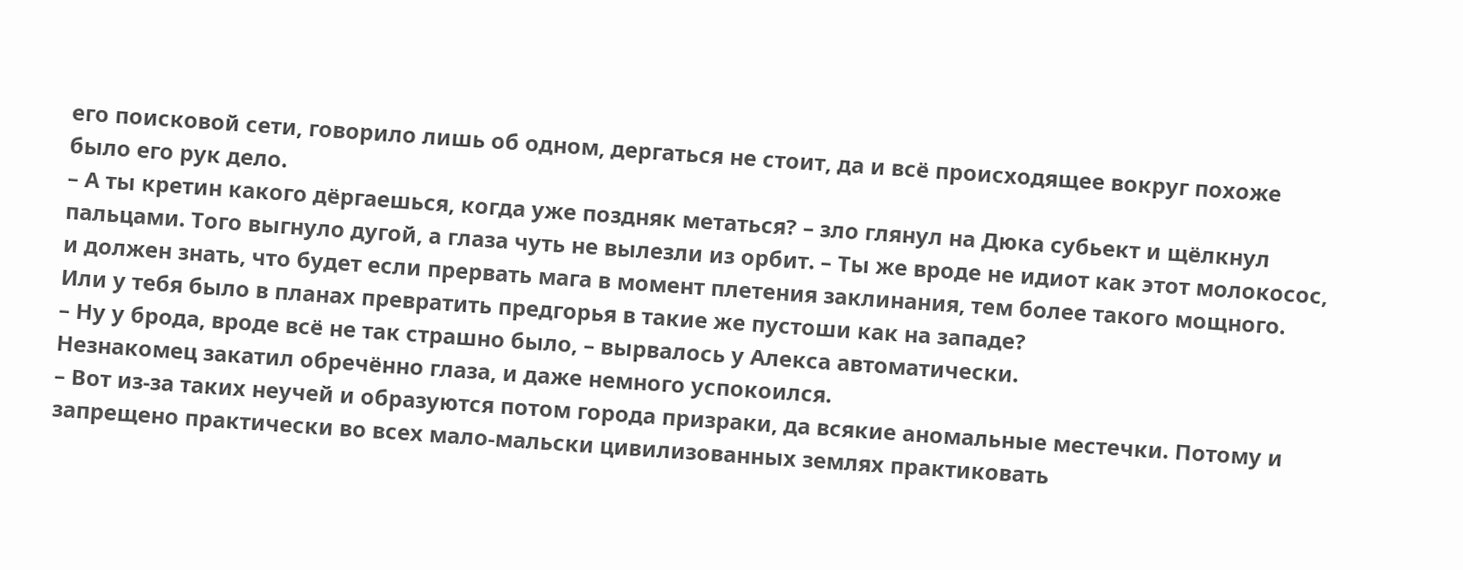его поисковой сети, говорило лишь об одном, дергаться не стоит, да и всё происходящее вокруг похоже было его рук дело.
– А ты кретин какого дёргаешься, когда уже поздняк метаться? – зло глянул на Дюка субьект и щёлкнул пальцами. Того выгнуло дугой, а глаза чуть не вылезли из орбит. – Ты же вроде не идиот как этот молокосос, и должен знать, что будет если прервать мага в момент плетения заклинания, тем более такого мощного. Или у тебя было в планах превратить предгорья в такие же пустоши как на западе?
– Ну у брода, вроде всё не так страшно было, – вырвалось у Алекса автоматически.
Незнакомец закатил обречённо глаза, и даже немного успокоился.
– Вот из-за таких неучей и образуются потом города призраки, да всякие аномальные местечки. Потому и запрещено практически во всех мало-мальски цивилизованных землях практиковать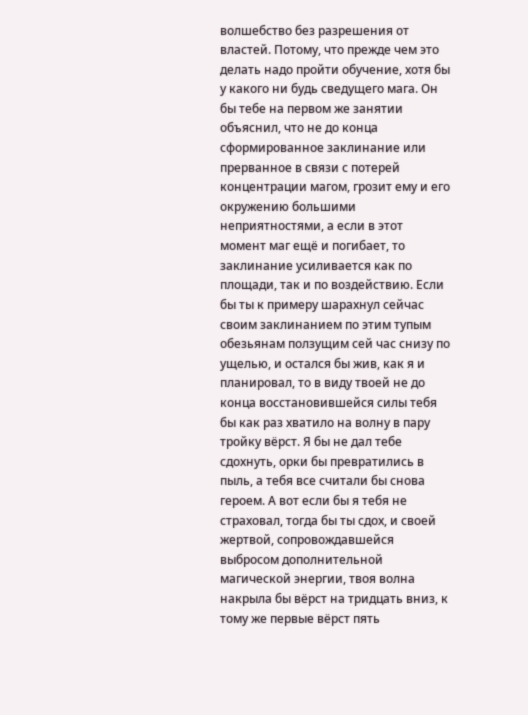волшебство без разрешения от властей. Потому, что прежде чем это делать надо пройти обучение, хотя бы у какого ни будь сведущего мага. Он бы тебе на первом же занятии объяснил, что не до конца сформированное заклинание или прерванное в связи с потерей концентрации магом, грозит ему и его окружению большими неприятностями, а если в этот момент маг ещё и погибает, то заклинание усиливается как по площади, так и по воздействию. Если бы ты к примеру шарахнул сейчас своим заклинанием по этим тупым обезьянам ползущим сей час снизу по ущелью, и остался бы жив, как я и планировал, то в виду твоей не до конца восстановившейся силы тебя бы как раз хватило на волну в пару тройку вёрст. Я бы не дал тебе сдохнуть, орки бы превратились в пыль, а тебя все считали бы снова героем. А вот если бы я тебя не страховал, тогда бы ты сдох, и своей жертвой, сопровождавшейся выбросом дополнительной магической энергии, твоя волна накрыла бы вёрст на тридцать вниз, к тому же первые вёрст пять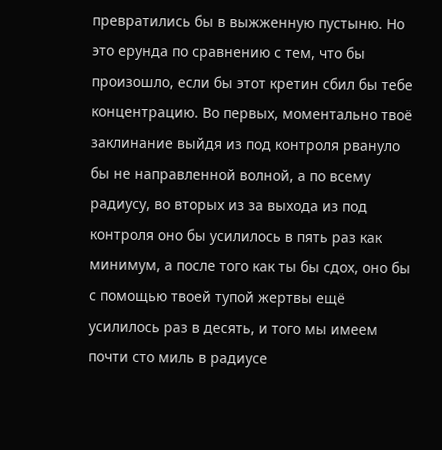превратились бы в выжженную пустыню. Но это ерунда по сравнению с тем, что бы произошло, если бы этот кретин сбил бы тебе концентрацию. Во первых, моментально твоё заклинание выйдя из под контроля рвануло бы не направленной волной, а по всему радиусу, во вторых из за выхода из под контроля оно бы усилилось в пять раз как минимум, а после того как ты бы сдох, оно бы с помощью твоей тупой жертвы ещё усилилось раз в десять, и того мы имеем почти сто миль в радиусе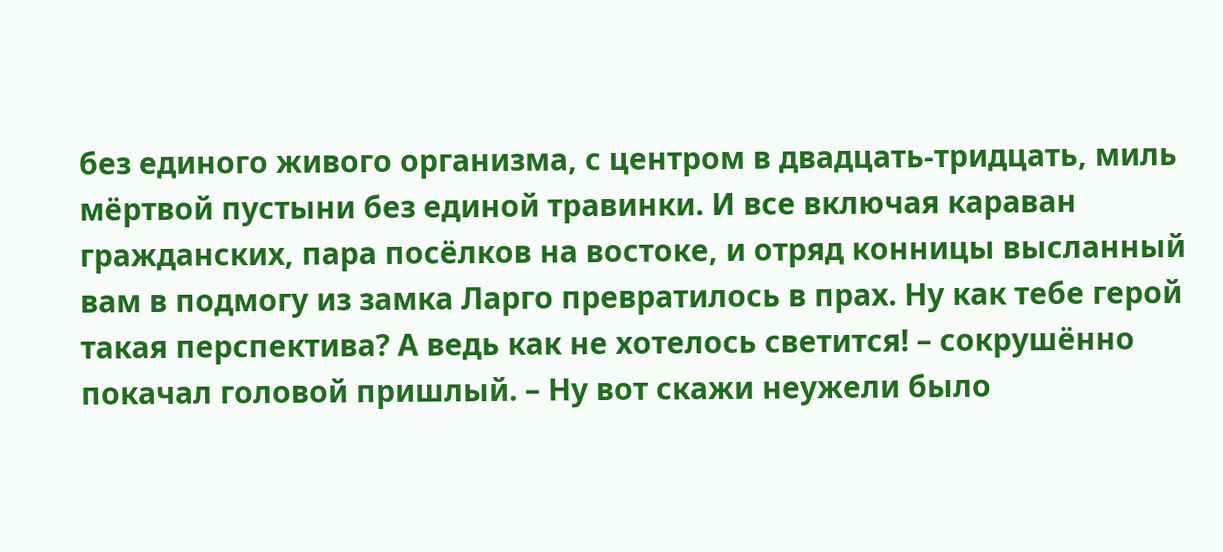без единого живого организма, с центром в двадцать-тридцать, миль мёртвой пустыни без единой травинки. И все включая караван гражданских, пара посёлков на востоке, и отряд конницы высланный вам в подмогу из замка Ларго превратилось в прах. Ну как тебе герой такая перспектива? А ведь как не хотелось светится! – сокрушённо покачал головой пришлый. – Ну вот скажи неужели было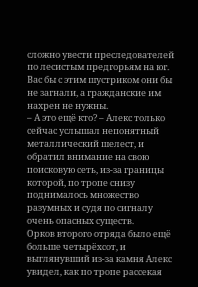сложно увести преследователей по лесистым предгорьям на юг. Вас бы с этим шустриком они бы не загнали, а гражданские им нахрен не нужны.
– А это ещё кто? – Алекс только сейчас услышал непонятный металлический шелест, и обратил внимание на свою поисковую сеть, из-за границы которой, по тропе снизу поднималось множество разумных и судя по сигналу очень опасных существ.
Орков второго отряда было ещё больше четырёхсот, и выглянувший из-за камня Алекс увидел, как по тропе рассекая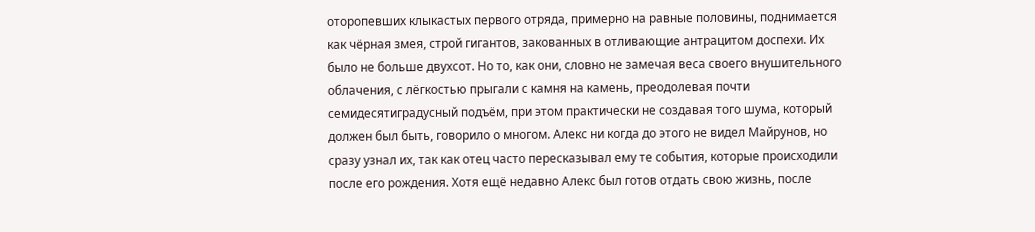оторопевших клыкастых первого отряда, примерно на равные половины, поднимается как чёрная змея, строй гигантов, закованных в отливающие антрацитом доспехи. Их было не больше двухсот. Но то, как они, словно не замечая веса своего внушительного облачения, с лёгкостью прыгали с камня на камень, преодолевая почти семидесятиградусный подъём, при этом практически не создавая того шума, который должен был быть, говорило о многом. Алекс ни когда до этого не видел Майрунов, но сразу узнал их, так как отец часто пересказывал ему те события, которые происходили после его рождения. Хотя ещё недавно Алекс был готов отдать свою жизнь, после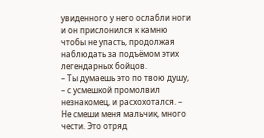увиденного у него ослабли ноги и он прислонился к камню чтобы не упасть, продолжая наблюдать за подъёмом этих легендарных бойцов.
– Ты думаешь это по твою душу, – с усмешкой промолвил незнакомец, и расхохотался. – Не смеши меня мальчик, много чести. Это отряд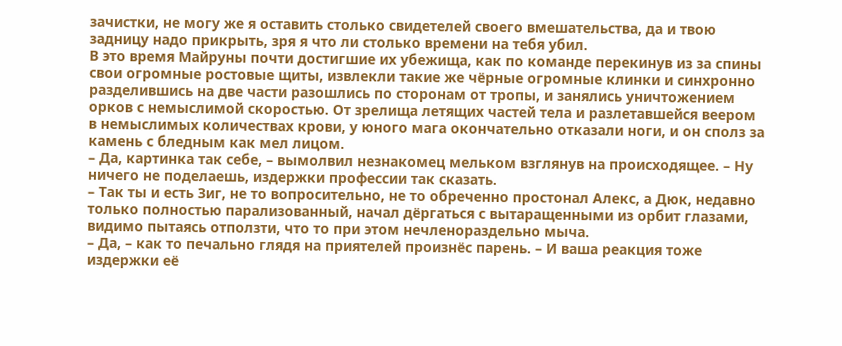зачистки, не могу же я оставить столько свидетелей своего вмешательства, да и твою задницу надо прикрыть, зря я что ли столько времени на тебя убил.
В это время Майруны почти достигшие их убежища, как по команде перекинув из за спины свои огромные ростовые щиты, извлекли такие же чёрные огромные клинки и синхронно разделившись на две части разошлись по сторонам от тропы, и занялись уничтожением орков с немыслимой скоростью. От зрелища летящих частей тела и разлетавшейся веером в немыслимых количествах крови, у юного мага окончательно отказали ноги, и он сполз за камень с бледным как мел лицом.
– Да, картинка так себе, – вымолвил незнакомец мельком взглянув на происходящее. – Ну ничего не поделаешь, издержки профессии так сказать.
– Так ты и есть Зиг, не то вопросительно, не то обреченно простонал Алекс, а Дюк, недавно только полностью парализованный, начал дёргаться с вытаращенными из орбит глазами, видимо пытаясь отползти, что то при этом нечленораздельно мыча.
– Да, – как то печально глядя на приятелей произнёс парень. – И ваша реакция тоже издержки её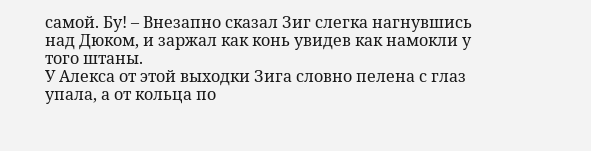самой. Бу! – Внезапно сказал Зиг слегка нагнувшись над Дюком, и заржал как конь увидев как намокли у того штаны.
У Алекса от этой выходки Зига словно пелена с глаз упала, а от кольца по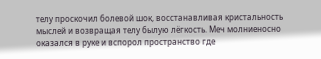телу проскочил болевой шок, восстанавливая кристальность мыслей и возвращая телу былую лёгкость. Меч молниеносно оказался в руке и вспорол пространство где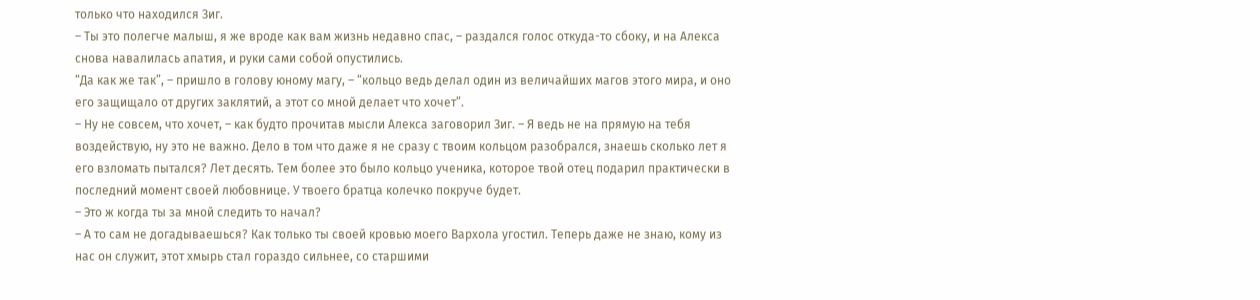только что находился Зиг.
– Ты это полегче малыш, я же вроде как вам жизнь недавно спас, – раздался голос откуда-то сбоку, и на Алекса снова навалилась апатия, и руки сами собой опустились.
“Да как же так”, – пришло в голову юному магу, – “кольцо ведь делал один из величайших магов этого мира, и оно его защищало от других заклятий, а этот со мной делает что хочет”.
– Ну не совсем, что хочет, – как будто прочитав мысли Алекса заговорил Зиг. – Я ведь не на прямую на тебя воздействую, ну это не важно. Дело в том что даже я не сразу с твоим кольцом разобрался, знаешь сколько лет я его взломать пытался? Лет десять. Тем более это было кольцо ученика, которое твой отец подарил практически в последний момент своей любовнице. У твоего братца колечко покруче будет.
– Это ж когда ты за мной следить то начал?
– А то сам не догадываешься? Как только ты своей кровью моего Вархола угостил. Теперь даже не знаю, кому из нас он служит, этот хмырь стал гораздо сильнее, со старшими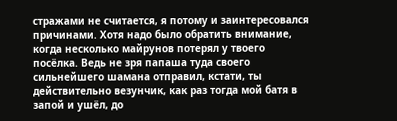стражами не считается, я потому и заинтересовался причинами. Хотя надо было обратить внимание, когда несколько майрунов потерял у твоего посёлка. Ведь не зря папаша туда своего сильнейшего шамана отправил, кстати, ты действительно везунчик, как раз тогда мой батя в запой и ушёл, до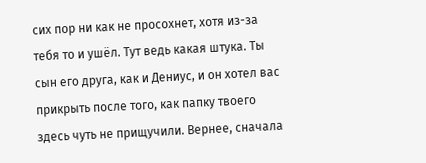сих пор ни как не просохнет, хотя из-за тебя то и ушёл. Тут ведь какая штука. Ты сын его друга, как и Дениус, и он хотел вас прикрыть после того, как папку твоего здесь чуть не прищучили. Вернее, сначала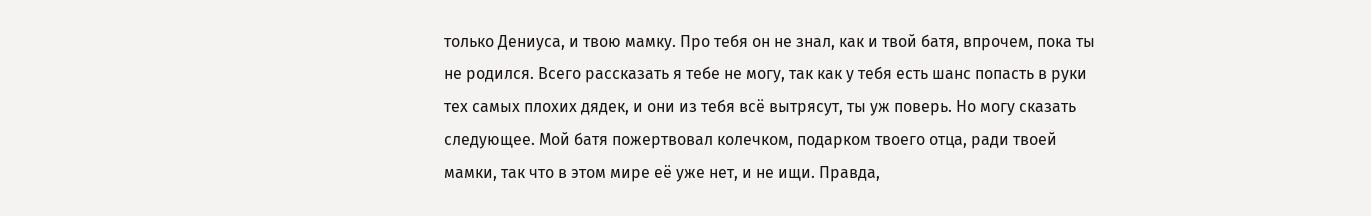только Дениуса, и твою мамку. Про тебя он не знал, как и твой батя, впрочем, пока ты не родился. Всего рассказать я тебе не могу, так как у тебя есть шанс попасть в руки тех самых плохих дядек, и они из тебя всё вытрясут, ты уж поверь. Но могу сказать следующее. Мой батя пожертвовал колечком, подарком твоего отца, ради твоей мамки, так что в этом мире её уже нет, и не ищи. Правда,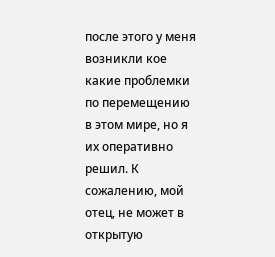после этого у меня возникли кое какие проблемки по перемещению в этом мире, но я их оперативно решил. К сожалению, мой отец, не может в открытую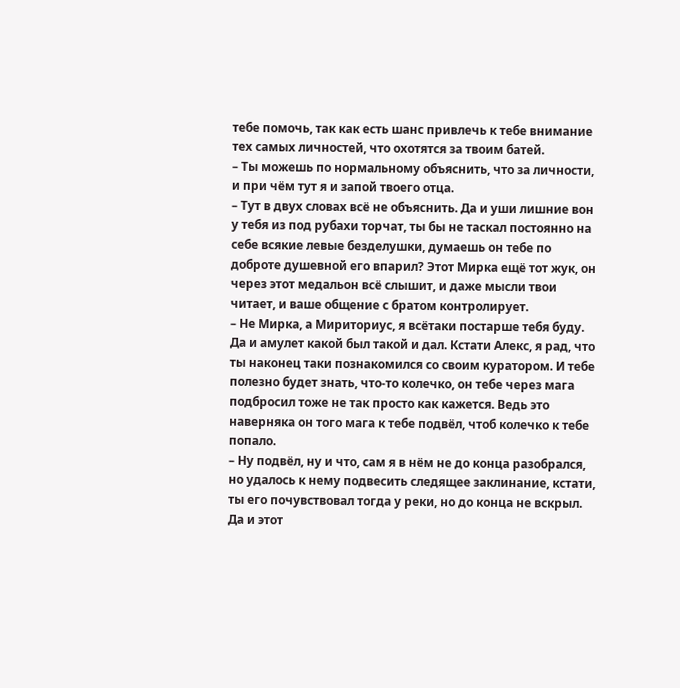тебе помочь, так как есть шанс привлечь к тебе внимание тех самых личностей, что охотятся за твоим батей.
– Ты можешь по нормальному объяснить, что за личности, и при чём тут я и запой твоего отца.
– Тут в двух словах всё не объяснить. Да и уши лишние вон у тебя из под рубахи торчат, ты бы не таскал постоянно на себе всякие левые безделушки, думаешь он тебе по доброте душевной его впарил? Этот Мирка ещё тот жук, он через этот медальон всё слышит, и даже мысли твои читает, и ваше общение с братом контролирует.
– Не Мирка, а Мириториус, я всётаки постарше тебя буду. Да и амулет какой был такой и дал. Кстати Алекс, я рад, что ты наконец таки познакомился со своим куратором. И тебе полезно будет знать, что-то колечко, он тебе через мага подбросил тоже не так просто как кажется. Ведь это наверняка он того мага к тебе подвёл, чтоб колечко к тебе попало.
– Ну подвёл, ну и что, сам я в нём не до конца разобрался, но удалось к нему подвесить следящее заклинание, кстати, ты его почувствовал тогда у реки, но до конца не вскрыл. Да и этот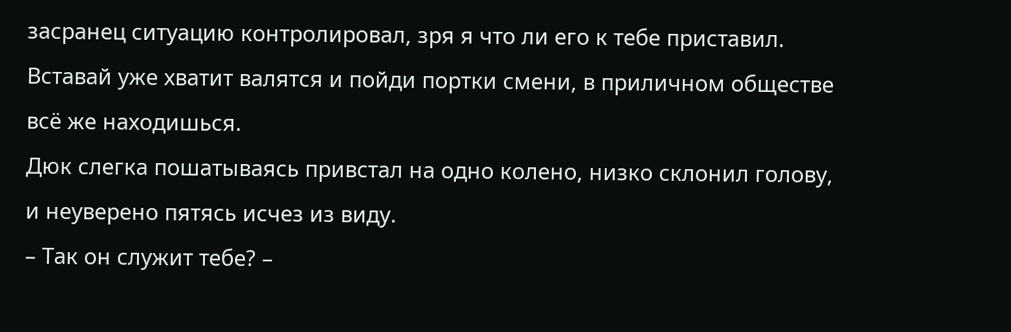засранец ситуацию контролировал, зря я что ли его к тебе приставил. Вставай уже хватит валятся и пойди портки смени, в приличном обществе всё же находишься.
Дюк слегка пошатываясь привстал на одно колено, низко склонил голову, и неуверено пятясь исчез из виду.
– Так он служит тебе? –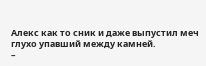Алекс как то сник и даже выпустил меч глухо упавший между камней.
–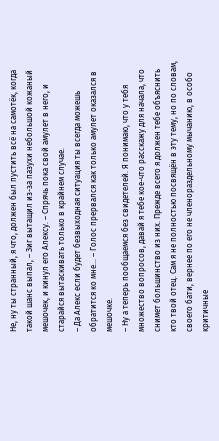Не, ну ты странный, я что, должен был пустить всё на самотёк, когда такой шанс выпал, – Зиг вытащил из-за пазухи небольшой кожаный мешочек, и кинул его Алексу. – Спрячь пока свой амулет в него, и старайся вытаскивать только в крайнем случае.
– Да Алекс если будет безвыходная ситуация ты всегда можешь обратится ко мне… – Голос прервался как только амулет оказался в мешочке.
– Ну а теперь пообщаемся без свидетелей. Я понимаю, что у тебя множество вопросов, давай я тебе кое-что расскажу для начала, что снимет большинство из них. Прежде всего я должен тебе объяснить кто твой отец. Сам я не полностью посвящён в эту тему, но по словам, своего бати, вернее по его не членораздельному мычанию, в особо критичные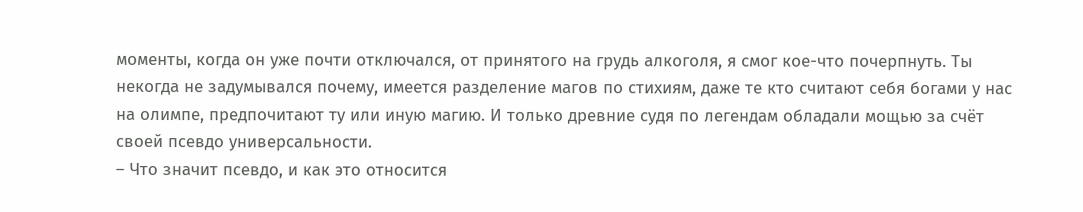моменты, когда он уже почти отключался, от принятого на грудь алкоголя, я смог кое-что почерпнуть. Ты некогда не задумывался почему, имеется разделение магов по стихиям, даже те кто считают себя богами у нас на олимпе, предпочитают ту или иную магию. И только древние судя по легендам обладали мощью за счёт своей псевдо универсальности.
– Что значит псевдо, и как это относится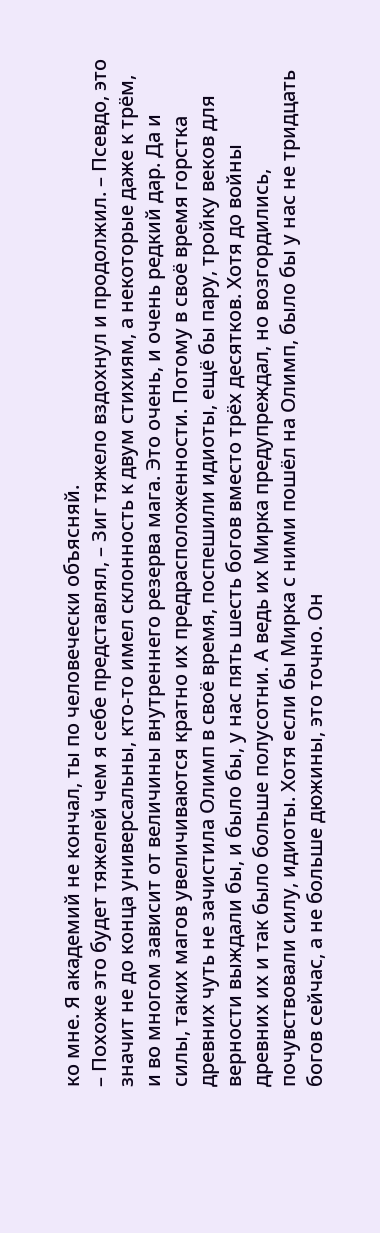ко мне. Я академий не кончал, ты по человечески объясняй.
– Похоже это будет тяжелей чем я себе представлял, – Зиг тяжело вздохнул и продолжил. – Псевдо, это значит не до конца универсальны, кто-то имел склонность к двум стихиям, а некоторые даже к трём, и во многом зависит от величины внутреннего резерва мага. Это очень, и очень редкий дар. Да и силы, таких магов увеличиваются кратно их предрасположенности. Потому в своё время горстка древних чуть не зачистила Олимп в своё время, поспешили идиоты, ещё бы пару, тройку веков для верности выждали бы, и было бы, у нас пять шесть богов вместо трёх десятков. Хотя до войны древних их и так было больше полусотни. А ведь их Мирка предупреждал, но возгордились, почувствовали силу, идиоты. Хотя если бы Мирка с ними пошёл на Олимп, было бы у нас не тридцать богов сейчас, а не больше дюжины, это точно. Он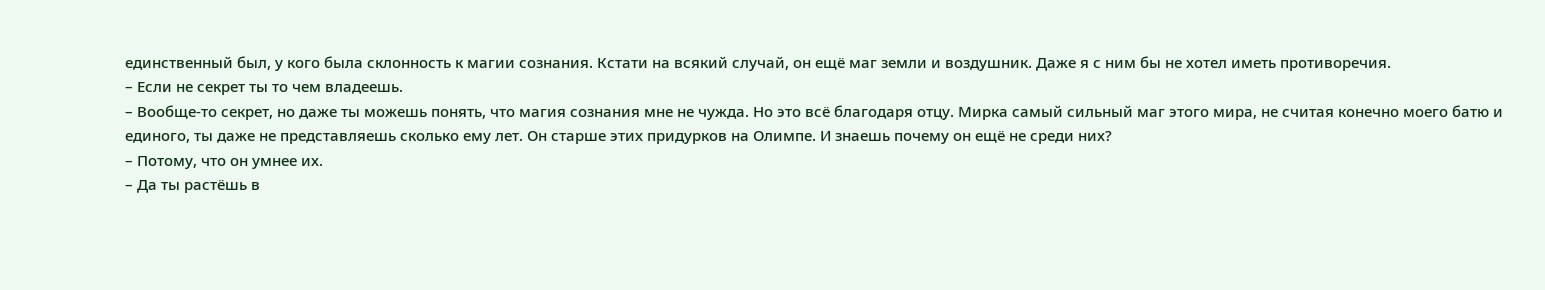единственный был, у кого была склонность к магии сознания. Кстати на всякий случай, он ещё маг земли и воздушник. Даже я с ним бы не хотел иметь противоречия.
– Если не секрет ты то чем владеешь.
– Вообще-то секрет, но даже ты можешь понять, что магия сознания мне не чужда. Но это всё благодаря отцу. Мирка самый сильный маг этого мира, не считая конечно моего батю и единого, ты даже не представляешь сколько ему лет. Он старше этих придурков на Олимпе. И знаешь почему он ещё не среди них?
– Потому, что он умнее их.
– Да ты растёшь в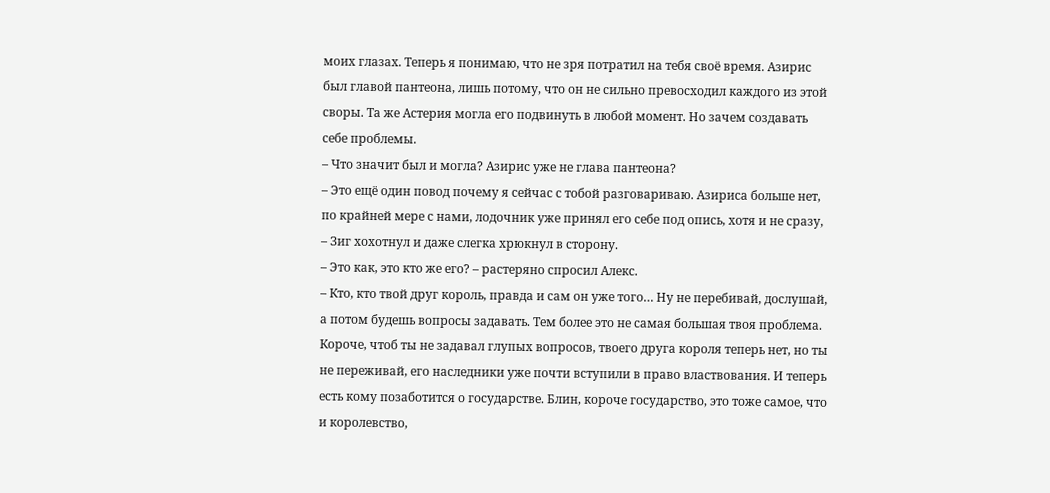моих глазах. Теперь я понимаю, что не зря потратил на тебя своё время. Азирис был главой пантеона, лишь потому, что он не сильно превосходил каждого из этой своры. Та же Астерия могла его подвинуть в любой момент. Но зачем создавать себе проблемы.
– Что значит был и могла? Азирис уже не глава пантеона?
– Это ещё один повод почему я сейчас с тобой разговариваю. Азириса больше нет, по крайней мере с нами, лодочник уже принял его себе под опись, хотя и не сразу, – Зиг хохотнул и даже слегка хрюкнул в сторону.
– Это как, это кто же его? – растеряно спросил Алекс.
– Кто, кто твой друг король, правда и сам он уже того… Ну не перебивай, дослушай, а потом будешь вопросы задавать. Тем более это не самая большая твоя проблема. Короче, чтоб ты не задавал глупых вопросов, твоего друга короля теперь нет, но ты не переживай, его наследники уже почти вступили в право властвования. И теперь есть кому позаботится о государстве. Блин, короче государство, это тоже самое, что и королевство,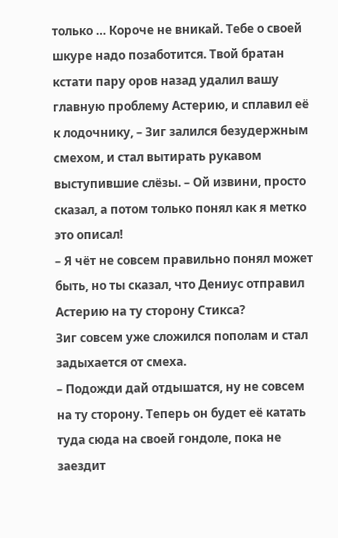только … Короче не вникай. Тебе о своей шкуре надо позаботится. Твой братан кстати пару оров назад удалил вашу главную проблему Астерию, и сплавил её к лодочнику, – Зиг залился безудержным смехом, и стал вытирать рукавом выступившие слёзы. – Ой извини, просто сказал, а потом только понял как я метко это описал!
– Я чёт не совсем правильно понял может быть, но ты сказал, что Дениус отправил Астерию на ту сторону Стикса?
Зиг совсем уже сложился пополам и стал задыхается от смеха.
– Подожди дай отдышатся, ну не совсем на ту сторону. Теперь он будет её катать туда сюда на своей гондоле, пока не заездит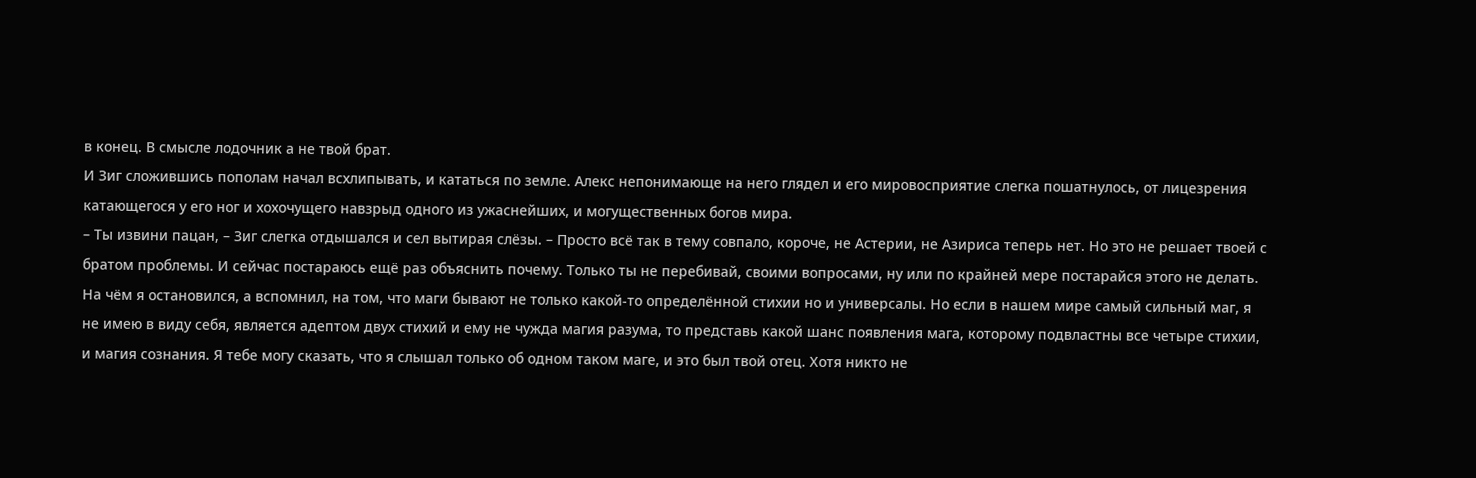в конец. В смысле лодочник а не твой брат.
И Зиг сложившись пополам начал всхлипывать, и кататься по земле. Алекс непонимающе на него глядел и его мировосприятие слегка пошатнулось, от лицезрения катающегося у его ног и хохочущего навзрыд одного из ужаснейших, и могущественных богов мира.
– Ты извини пацан, – Зиг слегка отдышался и сел вытирая слёзы. – Просто всё так в тему совпало, короче, не Астерии, не Азириса теперь нет. Но это не решает твоей с братом проблемы. И сейчас постараюсь ещё раз объяснить почему. Только ты не перебивай, своими вопросами, ну или по крайней мере постарайся этого не делать. На чём я остановился, а вспомнил, на том, что маги бывают не только какой-то определённой стихии но и универсалы. Но если в нашем мире самый сильный маг, я не имею в виду себя, является адептом двух стихий и ему не чужда магия разума, то представь какой шанс появления мага, которому подвластны все четыре стихии, и магия сознания. Я тебе могу сказать, что я слышал только об одном таком маге, и это был твой отец. Хотя никто не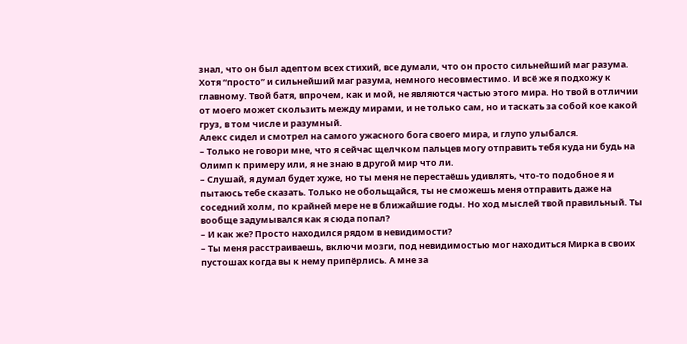знал, что он был адептом всех стихий, все думали, что он просто сильнейший маг разума. Хотя “просто” и сильнейший маг разума, немного несовместимо. И всё же я подхожу к главному. Твой батя, впрочем, как и мой, не являются частью этого мира. Но твой в отличии от моего может скользить между мирами, и не только сам, но и таскать за собой кое какой груз, в том числе и разумный.
Алекс сидел и смотрел на самого ужасного бога своего мира, и глупо улыбался.
– Только не говори мне, что я сейчас щелчком пальцев могу отправить тебя куда ни будь на Олимп к примеру или, я не знаю в другой мир что ли.
– Слушай, я думал будет хуже, но ты меня не перестаёшь удивлять, что-то подобное я и пытаюсь тебе сказать. Только не обольщайся, ты не сможешь меня отправить даже на соседний холм, по крайней мере не в ближайшие годы. Но ход мыслей твой правильный. Ты вообще задумывался как я сюда попал?
– И как же? Просто находился рядом в невидимости?
– Ты меня расстраиваешь, включи мозги, под невидимостью мог находиться Мирка в своих пустошах когда вы к нему припёрлись. А мне за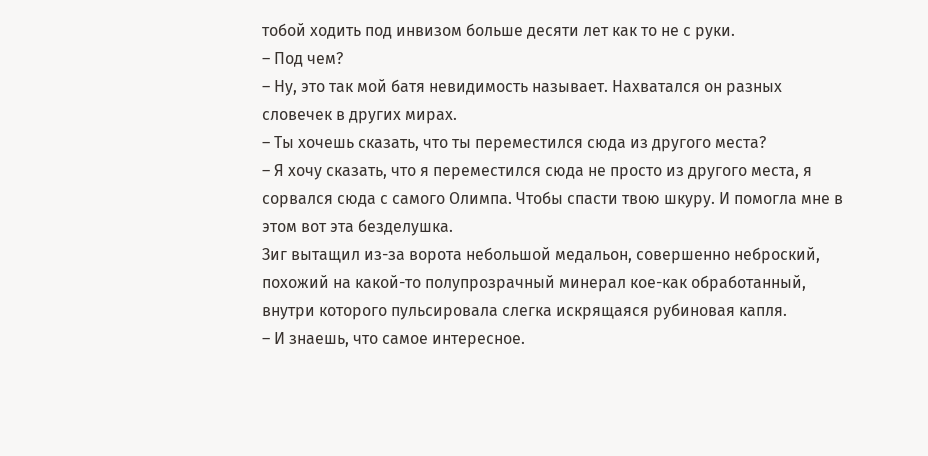тобой ходить под инвизом больше десяти лет как то не с руки.
– Под чем?
– Ну, это так мой батя невидимость называет. Нахватался он разных словечек в других мирах.
– Ты хочешь сказать, что ты переместился сюда из другого места?
– Я хочу сказать, что я переместился сюда не просто из другого места, я сорвался сюда с самого Олимпа. Чтобы спасти твою шкуру. И помогла мне в этом вот эта безделушка.
Зиг вытащил из-за ворота небольшой медальон, совершенно неброский, похожий на какой-то полупрозрачный минерал кое-как обработанный, внутри которого пульсировала слегка искрящаяся рубиновая капля.
– И знаешь, что самое интересное.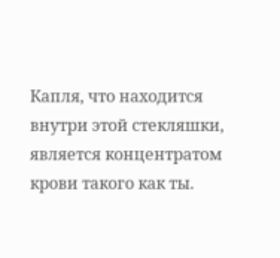Капля, что находится внутри этой стекляшки, является концентратом крови такого как ты.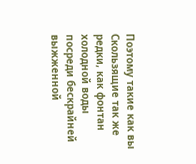Поэтому такие как вы Скользящие так же редки, как фонтан холодной воды посреди бескрайней выжженной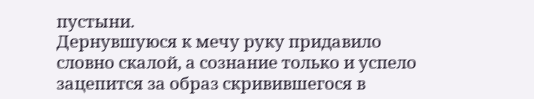пустыни.
Дернувшуюся к мечу руку придавило словно скалой, а сознание только и успело зацепится за образ скривившегося в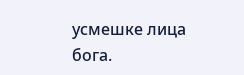усмешке лица бога.